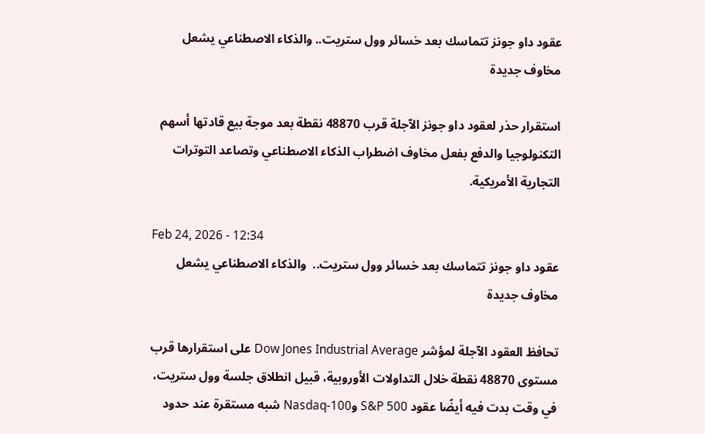عقود داو جونز تتماسك بعد خسائر وول ستريت.. والذكاء الاصطناعي يشعل مخاوف جديدة

استقرار حذر لعقود داو جونز الآجلة قرب 48870 نقطة بعد موجة بيع قادتها أسهم التكنولوجيا والدفع بفعل مخاوف اضطراب الذكاء الاصطناعي وتصاعد التوترات التجارية الأمريكية.

Feb 24, 2026 - 12:34
عقود داو جونز تتماسك بعد خسائر وول ستريت..  والذكاء الاصطناعي يشعل مخاوف جديدة

تحافظ العقود الآجلة لمؤشر Dow Jones Industrial Average على استقرارها قرب مستوى 48870 نقطة خلال التداولات الأوروبية، قبيل انطلاق جلسة وول ستريت، في وقت بدت فيه أيضًا عقود S&P 500 وNasdaq-100 شبه مستقرة عند حدود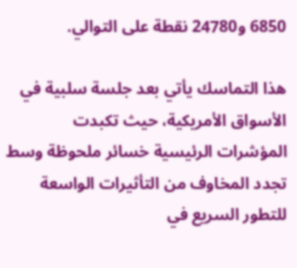6850 و24780 نقطة على التوالي.

هذا التماسك يأتي بعد جلسة سلبية في الأسواق الأمريكية، حيث تكبدت المؤشرات الرئيسية خسائر ملحوظة وسط تجدد المخاوف من التأثيرات الواسعة للتطور السريع في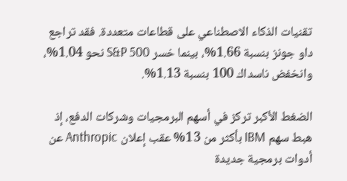تقنيات الذكاء الاصطناعي على قطاعات متعددة. فقد تراجع داو جونز بنسبة 1.66%، بينما خسر S&P 500 نحو 1.04%، وانخفض ناسداك 100 بنسبة 1.13%.

الضغط الأكبر تركز في أسهم البرمجيات وشركات الدفع، إذ هبط سهم IBM بأكثر من 13% عقب إعلان Anthropic عن أدوات برمجية جديدة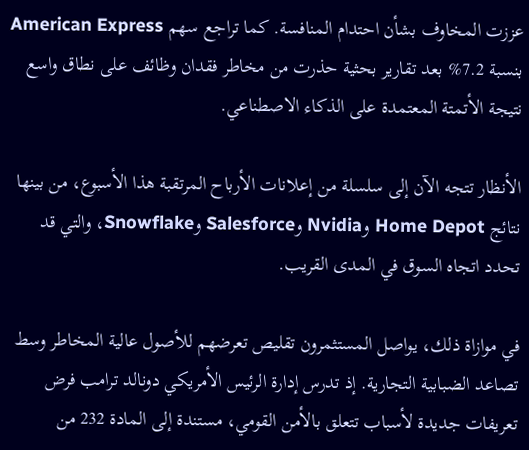عززت المخاوف بشأن احتدام المنافسة. كما تراجع سهم American Express بنسبة 7.2% بعد تقارير بحثية حذرت من مخاطر فقدان وظائف على نطاق واسع نتيجة الأتمتة المعتمدة على الذكاء الاصطناعي.

الأنظار تتجه الآن إلى سلسلة من إعلانات الأرباح المرتقبة هذا الأسبوع، من بينها نتائج Home Depot وNvidia وSalesforce وSnowflake، والتي قد تحدد اتجاه السوق في المدى القريب.

في موازاة ذلك، يواصل المستثمرون تقليص تعرضهم للأصول عالية المخاطر وسط تصاعد الضبابية التجارية. إذ تدرس إدارة الرئيس الأمريكي دونالد ترامب فرض تعريفات جديدة لأسباب تتعلق بالأمن القومي، مستندة إلى المادة 232 من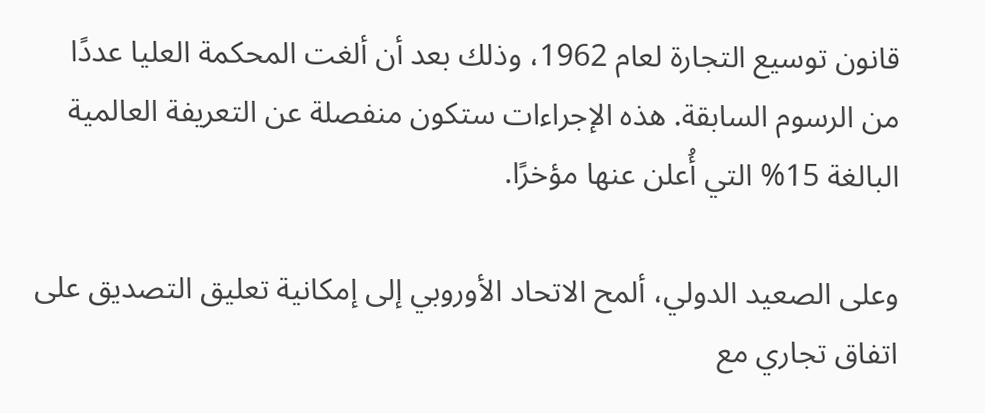قانون توسيع التجارة لعام 1962، وذلك بعد أن ألغت المحكمة العليا عددًا من الرسوم السابقة. هذه الإجراءات ستكون منفصلة عن التعريفة العالمية البالغة 15% التي أُعلن عنها مؤخرًا.

وعلى الصعيد الدولي، ألمح الاتحاد الأوروبي إلى إمكانية تعليق التصديق على اتفاق تجاري مع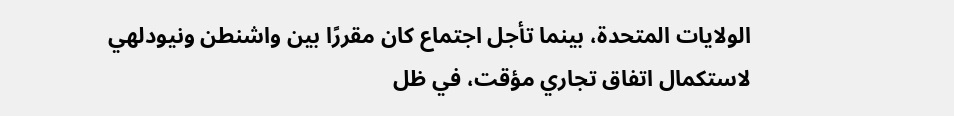الولايات المتحدة، بينما تأجل اجتماع كان مقررًا بين واشنطن ونيودلهي لاستكمال اتفاق تجاري مؤقت، في ظل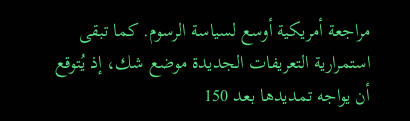مراجعة أمريكية أوسع لسياسة الرسوم. كما تبقى استمرارية التعريفات الجديدة موضع شك، إذ يُتوقع أن يواجه تمديدها بعد 150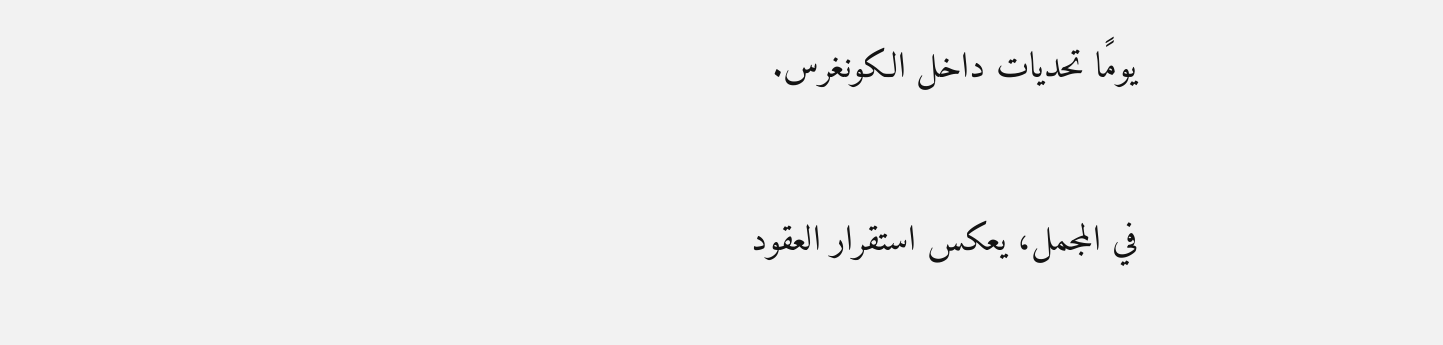يومًا تحديات داخل الكونغرس.

في المجمل، يعكس استقرار العقود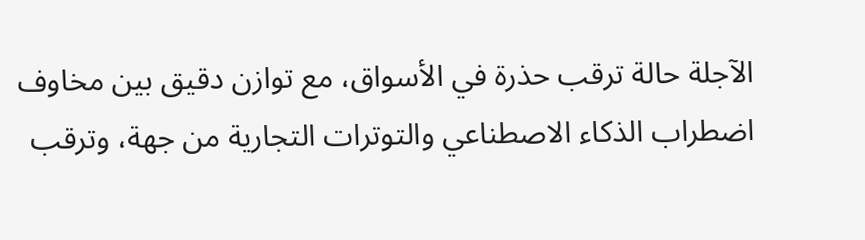الآجلة حالة ترقب حذرة في الأسواق، مع توازن دقيق بين مخاوف اضطراب الذكاء الاصطناعي والتوترات التجارية من جهة، وترقب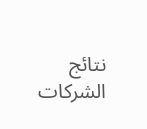نتائج الشركات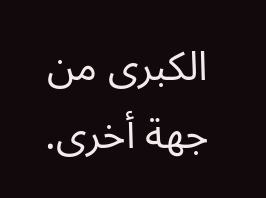الكبرى من جهة أخرى.